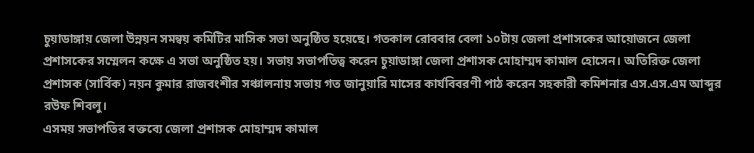চুয়াডাঙ্গায় জেলা উন্নয়ন সমন্বয় কমিটির মাসিক সভা অনুষ্ঠিত হয়েছে। গতকাল রোববার বেলা ১০টায় জেলা প্রশাসকের আয়োজনে জেলা প্রশাসকের সম্মেলন কক্ষে এ সভা অনুষ্ঠিত হয়। সভায় সভাপতিত্ব করেন চুয়াডাঙ্গা জেলা প্রশাসক মোহাম্মদ কামাল হোসেন। অতিরিক্ত জেলা প্রশাসক (সার্বিক) নয়ন কুমার রাজবংশীর সঞ্চালনায় সভায় গত জানুয়ারি মাসের কার্যবিবরণী পাঠ করেন সহকারী কমিশনার এস.এস.এম আব্দুর রউফ শিবলু।
এসময় সভাপতির বক্তব্যে জেলা প্রশাসক মোহাম্মদ কামাল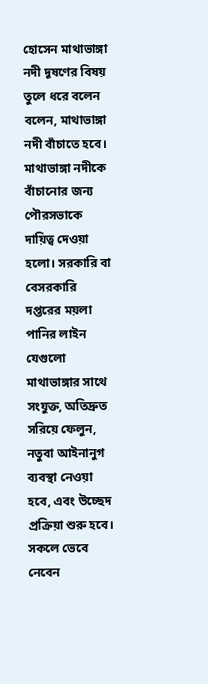হোসেন মাথাভাঙ্গা নদী দূষণের বিষয় তুলে ধরে বলেন বলেন, মাথাভাঙ্গা নদী বাঁচাতে হবে। মাথাভাঙ্গা নদীকে বাঁচানোর জন্য পৌরসভাকে দায়িত্ব দেওয়া হলো। সরকারি বা বেসরকারি দপ্তরের ময়লা পানির লাইন যেগুলো মাথাভাঙ্গার সাথে সংযুক্ত, অতিদ্রুত সরিয়ে ফেলুন, নতুবা আইনানুগ ব্যবস্থা নেওয়া হবে, এবং উচ্ছেদ প্রক্রিয়া শুরু হবে। সকলে ভেবে নেবেন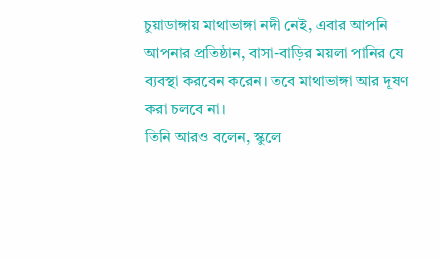চুয়াডাঙ্গায় মাথাভাঙ্গা নদী নেই, এবার আপনি আপনার প্রতিষ্ঠান, বাসা-বাড়ির ময়লা পানির যে ব্যবস্থা করবেন করেন। তবে মাথাভাঙ্গা আর দূষণ করা চলবে না।
তিনি আরও বলেন, স্কুলে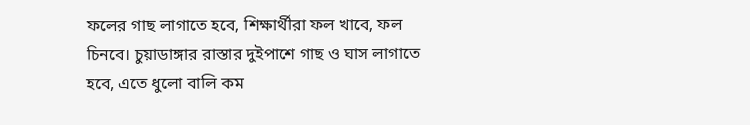ফলের গাছ লাগাতে হবে, শিক্ষার্থীরা ফল খাবে, ফল চিনবে। চুয়াডাঙ্গার রাস্তার দুইপাশে গাছ ও ঘাস লাগাতে হবে, এতে ধুলো বালি কম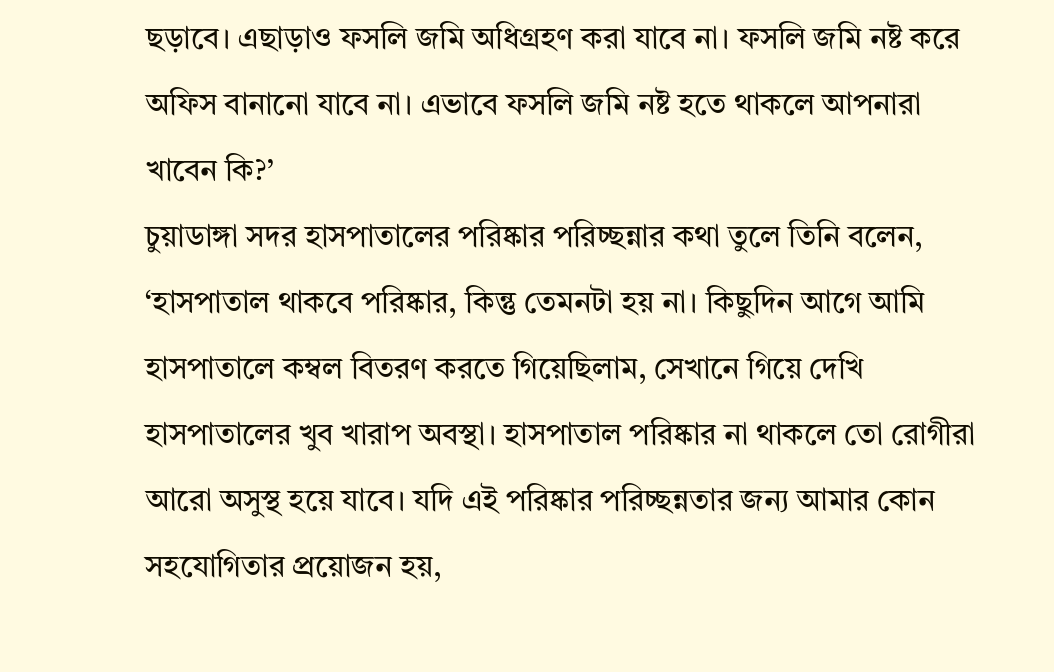ছড়াবে। এছাড়াও ফসলি জমি অধিগ্রহণ করা যাবে না। ফসলি জমি নষ্ট করে অফিস বানানো যাবে না। এভাবে ফসলি জমি নষ্ট হতে থাকলে আপনারা খাবেন কি?’
চুয়াডাঙ্গা সদর হাসপাতালের পরিষ্কার পরিচ্ছন্নার কথা তুলে তিনি বলেন, ‘হাসপাতাল থাকবে পরিষ্কার, কিন্তু তেমনটা হয় না। কিছুদিন আগে আমি হাসপাতালে কম্বল বিতরণ করতে গিয়েছিলাম, সেখানে গিয়ে দেখি হাসপাতালের খুব খারাপ অবস্থা। হাসপাতাল পরিষ্কার না থাকলে তো রোগীরা আরো অসুস্থ হয়ে যাবে। যদি এই পরিষ্কার পরিচ্ছন্নতার জন্য আমার কোন সহযোগিতার প্রয়োজন হয়,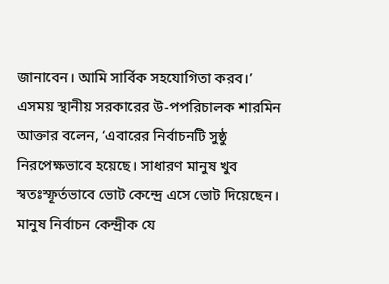জানাবেন। আমি সার্বিক সহযোগিতা করব।’
এসময় স্থানীয় সরকারের উ-পপরিচালক শারমিন আক্তার বলেন, ‘এবারের নির্বাচনটি সুষ্ঠু নিরপেক্ষভাবে হয়েছে। সাধারণ মানুষ খুব স্বতঃস্ফূর্তভাবে ভোট কেন্দ্রে এসে ভোট দিয়েছেন। মানুষ নির্বাচন কেন্দ্রীক যে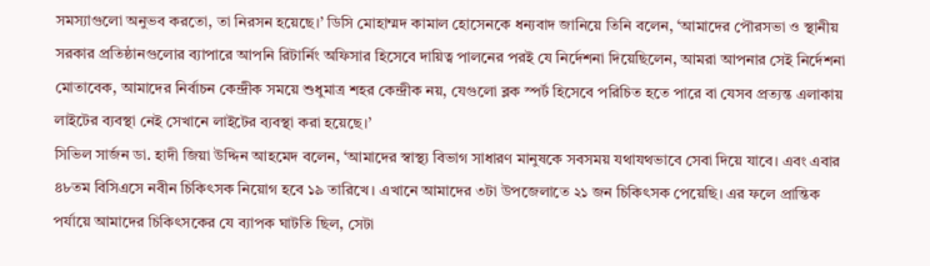সমস্যাগুলো অনুভব করতো, তা নিরসন হয়েছে।’ ডিসি মোহাম্মদ কামাল হোসেনকে ধন্যবাদ জানিয়ে তিনি বলেন, ‘আমাদের পৌরসভা ও স্থানীয় সরকার প্রতিষ্ঠানগুলোর ব্যাপারে আপনি রিটার্নিং অফিসার হিসেবে দায়িত্ব পালনের পরই যে নির্দেশনা দিয়েছিলেন, আমরা আপনার সেই নির্দেশনা মোতাবেক, আমাদের নির্বাচন কেন্দ্রীক সময়ে শুধুমাত্র শহর কেন্দ্রীক নয়, যেগুলো ব্লক স্পর্ট হিসেবে পরিচিত হতে পারে বা যেসব প্রত্যন্ত এলাকায় লাইটের ব্যবস্থা নেই সেখানে লাইটের ব্যবস্থা করা হয়েছে।’
সিভিল সার্জন ডা. হাদী জিয়া উদ্দিন আহমেদ বলেন, ‘আমাদের স্বাস্থ্য বিভাগ সাধারণ মানুষকে সবসময় যথাযথভাবে সেবা দিয়ে যাবে। এবং এবার ৪৮তম বিসিএসে নবীন চিকিৎসক নিয়োগ হবে ১৯ তারিখে। এখানে আমাদের ৩টা উপজেলাতে ২১ জন চিকিৎসক পেয়েছি। এর ফলে প্রান্তিক পর্যায়ে আমাদের চিকিৎসকের যে ব্যাপক ঘাটতি ছিল, সেটা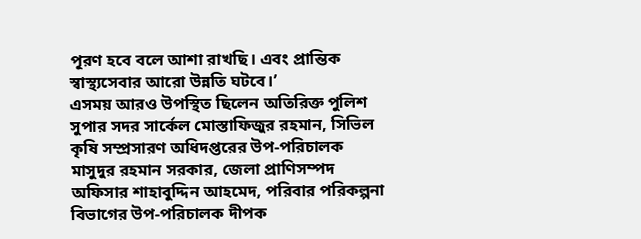পূরণ হবে বলে আশা রাখছি। এবং প্রান্তিক স্বাস্থ্যসেবার আরো উন্নতি ঘটবে।’
এসময় আরও উপস্থিত ছিলেন অতিরিক্ত পুলিশ সুপার সদর সার্কেল মোস্তাফিজুর রহমান, সিভিল কৃষি সম্প্রসারণ অধিদপ্তরের উপ-পরিচালক মাসুদুর রহমান সরকার, জেলা প্রাণিসম্পদ অফিসার শাহাবুদ্দিন আহমেদ, পরিবার পরিকল্পনা বিভাগের উপ-পরিচালক দীপক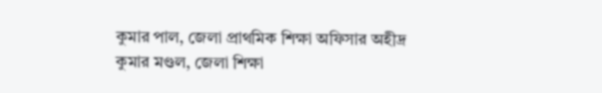কুমার পাল, জেলা প্রাথমিক শিক্ষা অফিসার অহীদ্র কুমার মণ্ডল, জেলা শিক্ষা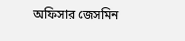অফিসার জেসমিন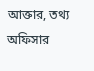আক্তার, তথ্য অফিসার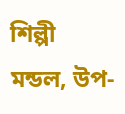শিল্পী মন্ডল, উপ-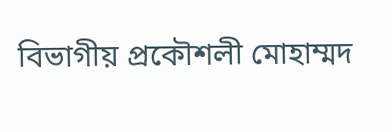বিভাগীয় প্রকৌশলী মোহাম্মদ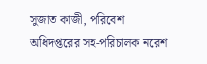সুজাত কাজী, পরিবেশ অধিদপ্তরের সহ-পরিচালক নরেশ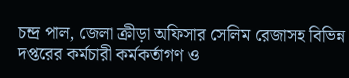চন্দ্র পাল, জেলা ক্রীড়া অফিসার সেলিম রেজাসহ বিভিন্ন দপ্তরের কর্মচারী কর্মকর্তাগণ ও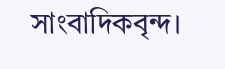সাংবাদিকবৃন্দ।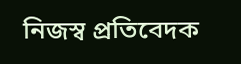নিজস্ব প্রতিবেদক